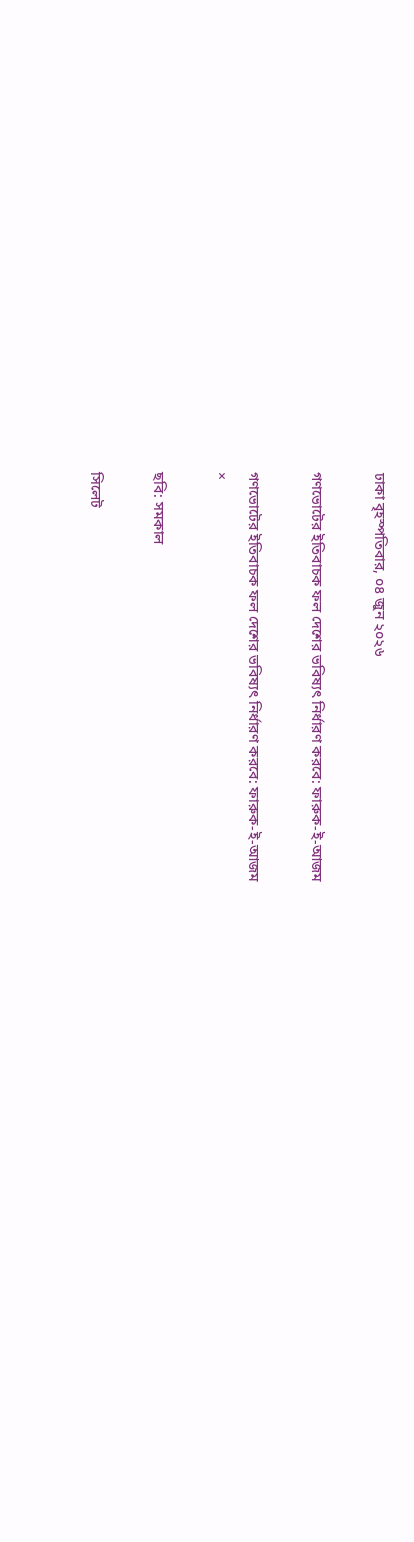ঢাকা বৃহস্পতিবার, ০৪ জুন ২০২৬

গণভোটের ইতিবাচক ফল দেশের ভবিষ্যৎ নির্ধারণ করবে: ফারুক-ই-আজম

গণভোটের ইতিবাচক ফল দেশের ভবিষ্যৎ নির্ধারণ করবে: ফারুক-ই-আজম
×

ছবি: সমকাল

সিলেট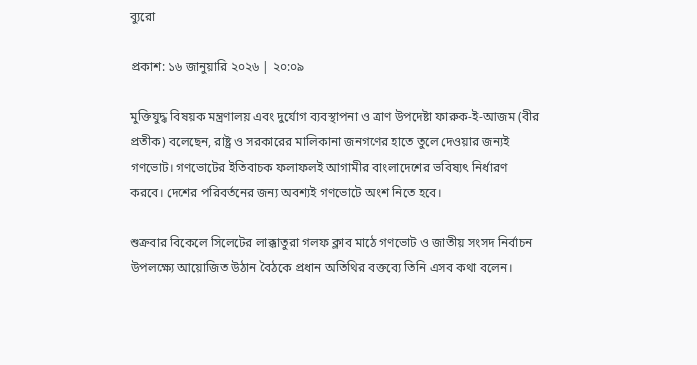ব্যুরো

প্রকাশ: ১৬ জানুয়ারি ২০২৬ | ২০:০৯

মুক্তিযুদ্ধ বিষয়ক মন্ত্রণালয় এবং দুর্যোগ ব্যবস্থাপনা ও ত্রাণ উপদেষ্টা ফারুক-ই-আজম (বীর প্রতীক) বলেছেন, রাষ্ট্র ও সরকারের মালিকানা জনগণের হাতে তুলে দেওয়ার জন্যই গণভোট। গণভোটের ইতিবাচক ফলাফলই আগামীর বাংলাদেশের ভবিষ্যৎ নির্ধারণ করবে। দেশের পরিবর্তনের জন্য অবশ্যই গণভোটে অংশ নিতে হবে।

শুক্রবার বিকেলে সিলেটের লাক্কাতুরা গলফ ক্লাব মাঠে গণভোট ও জাতীয় সংসদ নির্বাচন উপলক্ষ্যে আয়োজিত উঠান বৈঠকে প্রধান অতিথির বক্তব্যে তিনি এসব কথা বলেন।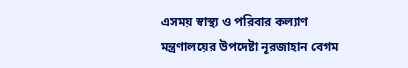এসময় স্বাস্থ্য ও পরিবার কল্যাণ মন্ত্রণালয়ের উপদেষ্টা নূরজাহান বেগম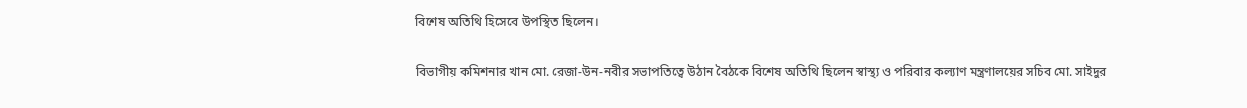বিশেষ অতিথি হিসেবে উপস্থিত ছিলেন।

বিভাগীয় কমিশনার খান মো. রেজা-উন-নবীর সভাপতিত্বে উঠান বৈঠকে বিশেষ অতিথি ছিলেন স্বাস্থ্য ও পরিবার কল্যাণ মন্ত্রণালয়ের সচিব মো. সাইদুর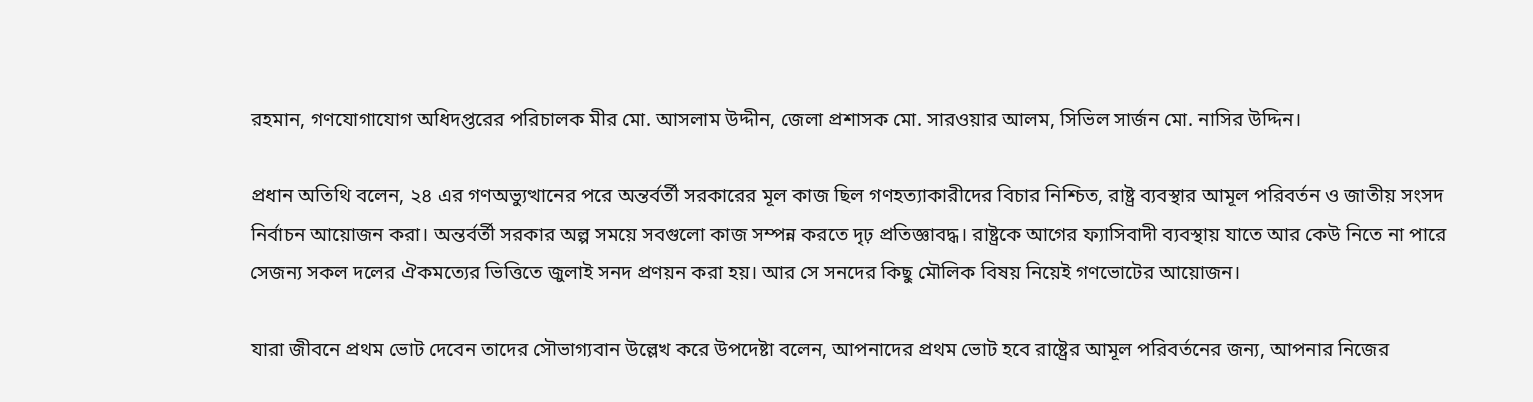রহমান, গণযোগাযোগ অধিদপ্তরের পরিচালক মীর মো. আসলাম উদ্দীন, জেলা প্রশাসক মো. সারওয়ার আলম, সিভিল সার্জন মো. নাসির উদ্দিন।

প্রধান অতিথি বলেন, ২৪ এর গণঅভ্যুত্থানের পরে অন্তর্বর্তী সরকারের মূল কাজ ছিল গণহত্যাকারীদের বিচার নিশ্চিত, রাষ্ট্র ব্যবস্থার আমূল পরিবর্তন ও জাতীয় সংসদ নির্বাচন আয়োজন করা। অন্তর্বর্তী সরকার অল্প সময়ে সবগুলো কাজ সম্পন্ন করতে দৃঢ় প্রতিজ্ঞাবদ্ধ। রাষ্ট্রকে আগের ফ্যাসিবাদী ব্যবস্থায় যাতে আর কেউ নিতে না পারে সেজন্য সকল দলের ঐকমত্যের ভিত্তিতে জুলাই সনদ প্রণয়ন করা হয়। আর সে সনদের কিছু মৌলিক বিষয় নিয়েই গণভোটের আয়োজন।

যারা জীবনে প্রথম ভোট দেবেন তাদের সৌভাগ্যবান উল্লেখ করে উপদেষ্টা বলেন, আপনাদের প্রথম ভোট হবে রাষ্ট্রের আমূল পরিবর্তনের জন্য, আপনার নিজের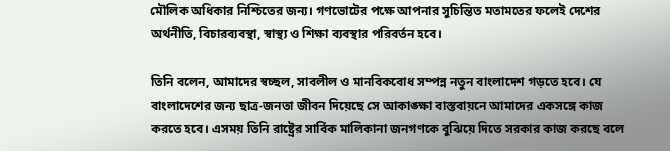মৌলিক অধিকার নিশ্চিতের জন্য। গণভোটের পক্ষে আপনার সুচিন্তিত মতামতের ফলেই দেশের অর্থনীতি, বিচারব্যবস্থা, স্বাস্থ্য ও শিক্ষা ব্যবস্থার পরিবর্তন হবে।

তিনি বলেন, আমাদের স্বচ্ছল, সাবলীল ও মানবিকবোধ সম্পন্ন নতুন বাংলাদেশ গড়তে হবে। যে বাংলাদেশের জন্য ছাত্র-জনতা জীবন দিয়েছে সে আকাঙ্ক্ষা বাস্তবায়নে আমাদের একসঙ্গে কাজ করতে হবে। এসময় তিনি রাষ্ট্রের সার্বিক মালিকানা জনগণকে বুঝিয়ে দিতে সরকার কাজ করছে বলে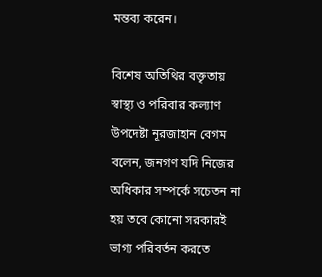মন্তব্য করেন।

বিশেষ অতিথির বক্তৃতায় স্বাস্থ্য ও পরিবার কল্যাণ উপদেষ্টা নূরজাহান বেগম বলেন, জনগণ যদি নিজের অধিকার সম্পর্কে সচেতন না হয় তবে কোনো সরকারই ভাগ্য পরিবর্তন করতে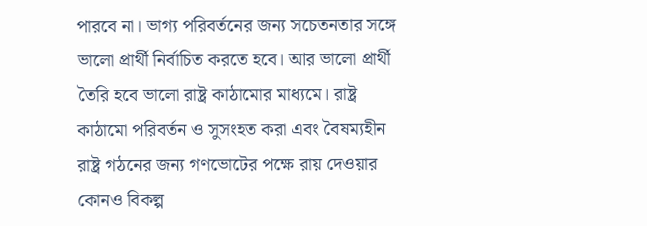পারবে না। ভাগ্য পরিবর্তনের জন্য সচেতনতার সঙ্গে ভালো প্রার্থী নির্বাচিত করতে হবে। আর ভালো প্রার্থী তৈরি হবে ভালো রাষ্ট্র কাঠামোর মাধ্যমে। রাষ্ট্র কাঠামো পরিবর্তন ও সুসংহত করা এবং বৈষম্যহীন রাষ্ট্র গঠনের জন্য গণভোটের পক্ষে রায় দেওয়ার কোনও বিকল্প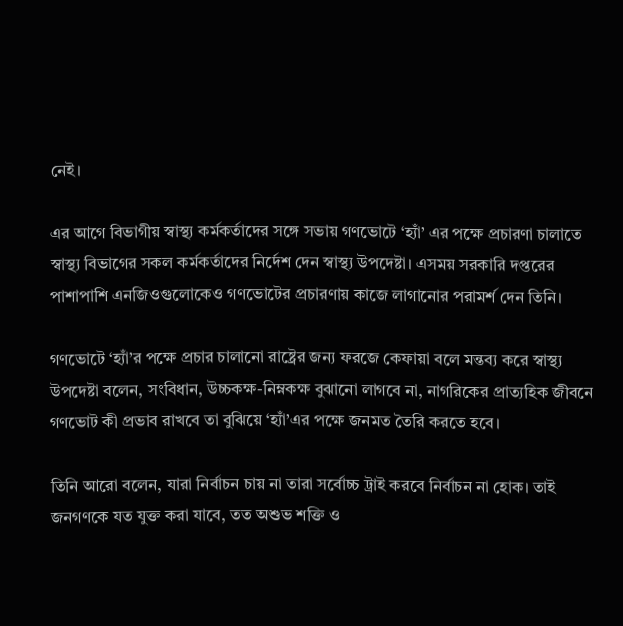নেই।

এর আগে বিভাগীয় স্বাস্থ্য কর্মকর্তাদের সঙ্গে সভায় গণভোটে ‘হ্যাঁ’ এর পক্ষে প্রচারণা চালাতে স্বাস্থ্য বিভাগের সকল কর্মকর্তাদের নির্দেশ দেন স্বাস্থ্য উপদেষ্টা। এসময় সরকারি দপ্তরের পাশাপাশি এনজিওগুলোকেও গণভোটের প্রচারণায় কাজে লাগানোর পরামর্শ দেন তিনি।

গণভোটে ‘হ্যাঁ’র পক্ষে প্রচার চালানো রাষ্ট্রের জন্য ফরজে কেফায়া বলে মন্তব্য করে স্বাস্থ্য উপদেষ্টা বলেন, সংবিধান, উচ্চকক্ষ-নিম্নকক্ষ বুঝানো লাগবে না, নাগরিকের প্রাত্যহিক জীবনে গণভোট কী প্রভাব রাখবে তা বুঝিয়ে ‘হ্যাঁ’এর পক্ষে জনমত তৈরি করতে হবে।

তিনি আরো বলেন, যারা নির্বাচন চায় না তারা সর্বোচ্চ ট্রাই করবে নির্বাচন না হোক। তাই জনগণকে যত যুক্ত করা যাবে, তত অশুভ শক্তি ও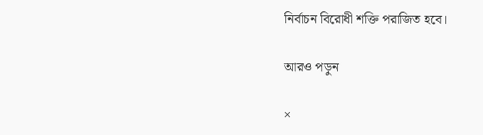নির্বাচন বিরোধী শক্তি পরাজিত হবে।

আরও পড়ুন

×